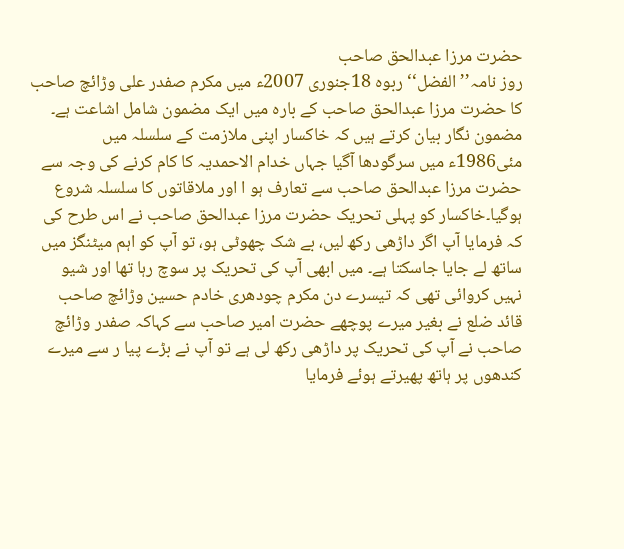حضرت مرزا عبدالحق صاحب
روز نامہ’’ الفضل‘‘ ربوہ 18جنوری 2007ء میں مکرم صفدر علی وڑائچ صاحب کا حضرت مرزا عبدالحق صاحب کے بارہ میں ایک مضمون شامل اشاعت ہے۔
مضمون نگار بیان کرتے ہیں کہ خاکسار اپنی ملازمت کے سلسلہ میں مئی1986ء میں سرگودھا آگیا جہاں خدام الاحمدیہ کا کام کرنے کی وجہ سے حضرت مرزا عبدالحق صاحب سے تعارف ہو ا اور ملاقاتوں کا سلسلہ شروع ہوگیا۔خاکسار کو پہلی تحریک حضرت مرزا عبدالحق صاحب نے اس طرح کی کہ فرمایا آپ اگر داڑھی رکھ لیں، بے شک چھوٹی ہو، تو آپ کو اہم میٹنگز میں ساتھ لے جایا جاسکتا ہے۔ میں ابھی آپ کی تحریک پر سوچ رہا تھا اور شیو نہیں کروائی تھی کہ تیسرے دن مکرم چودھری خادم حسین وڑائچ صاحب قائد ضلع نے بغیر میرے پوچھے حضرت امیر صاحب سے کہاکہ صفدر وڑائچ صاحب نے آپ کی تحریک پر داڑھی رکھ لی ہے تو آپ نے بڑے پیا ر سے میرے کندھوں پر ہاتھ پھیرتے ہوئے فرمایا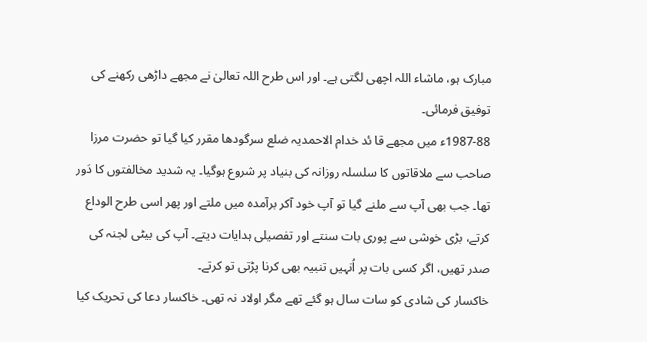مبارک ہو، ماشاء اللہ اچھی لگتی ہے۔ اور اس طرح اللہ تعالیٰ نے مجھے داڑھی رکھنے کی توفیق فرمائی۔
1987-88ء میں مجھے قا ئد خدام الاحمدیہ ضلع سرگودھا مقرر کیا گیا تو حضرت مرزا صاحب سے ملاقاتوں کا سلسلہ روزانہ کی بنیاد پر شروع ہوگیا۔ یہ شدید مخالفتوں کا دَور تھا۔ جب بھی آپ سے ملنے گیا تو آپ خود آکر برآمدہ میں ملتے اور پھر اسی طرح الوداع کرتے، بڑی خوشی سے پوری بات سنتے اور تفصیلی ہدایات دیتے۔ آپ کی بیٹی لجنہ کی صدر تھیں، اگر کسی بات پر اُنہیں تنبیہ بھی کرنا پڑتی تو کرتے۔
خاکسار کی شادی کو سات سال ہو گئے تھے مگر اولاد نہ تھی۔ خاکسار دعا کی تحریک کیا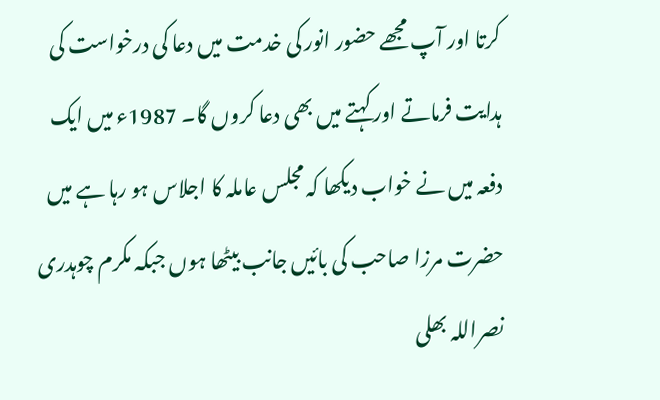کرتا اور آپ مجھے حضور انور کی خدمت میں دعا کی درخواست کی ہدایت فرماتے اور کہتے میں بھی دعا کروں گا۔ 1987ء میں ایک دفعہ میں نے خواب دیکھا کہ مجلس عاملہ کا اجلاس ہو رہا ہے میں حضرت مرزا صاحب کی بائیں جانب بیٹھا ہوں جبکہ مکرم چوہدری نصراللہ بھلی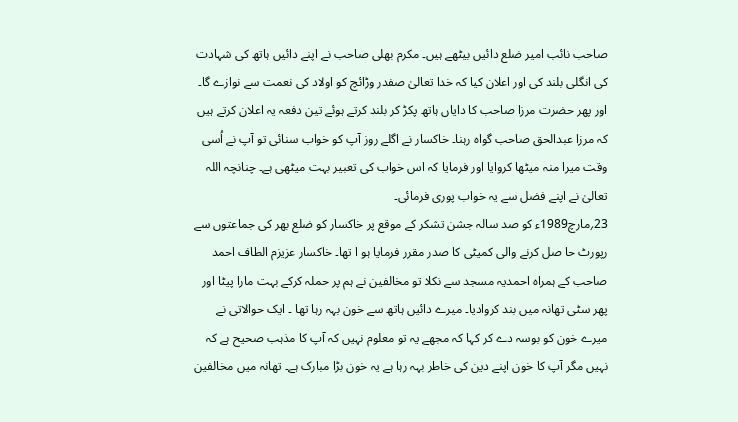صاحب نائب امیر ضلع دائیں بیٹھے ہیں۔ مکرم بھلی صاحب نے اپنے دائیں ہاتھ کی شہادت کی انگلی بلند کی اور اعلان کیا کہ خدا تعالیٰ صفدر وڑائچ کو اولاد کی نعمت سے نوازے گا۔ اور پھر حضرت مرزا صاحب کا دایاں ہاتھ پکڑ کر بلند کرتے ہوئے تین دفعہ یہ اعلان کرتے ہیں کہ مرزا عبدالحق صاحب گواہ رہنا۔ خاکسار نے اگلے روز آپ کو خواب سنائی تو آپ نے اُسی وقت میرا منہ میٹھا کروایا اور فرمایا کہ اس خواب کی تعبیر بہت میٹھی ہے۔ چنانچہ اللہ تعالیٰ نے اپنے فضل سے یہ خواب پوری فرمائی۔
23؍مارچ1989ء کو صد سالہ جشن تشکر کے موقع پر خاکسار کو ضلع بھر کی جماعتوں سے رپورٹ حا صل کرنے والی کمیٹی کا صدر مقرر فرمایا ہو ا تھا۔ خاکسار عزیزم الطاف احمد صاحب کے ہمراہ احمدیہ مسجد سے نکلا تو مخالفین نے ہم پر حملہ کرکے بہت مارا پیٹا اور پھر سٹی تھانہ میں بند کروادیا۔ میرے دائیں ہاتھ سے خون بہہ رہا تھا ۔ ایک حوالاتی نے میرے خون کو بوسہ دے کر کہا کہ مجھے یہ تو معلوم نہیں کہ آپ کا مذہب صحیح ہے کہ نہیں مگر آپ کا خون اپنے دین کی خاطر بہہ رہا ہے یہ خون بڑا مبارک ہے۔ تھانہ میں مخالفین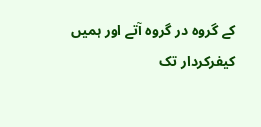کے گروہ در گروہ آتے اور ہمیں کیفرکردار تک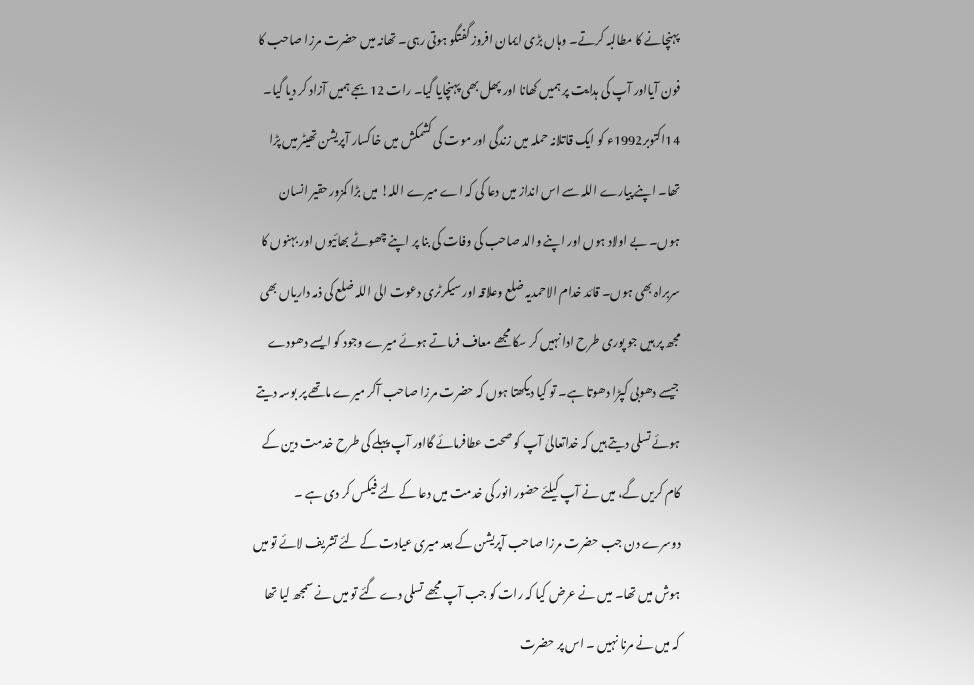پہنچانے کا مطالبہ کرتے۔ وہاں بڑی ایمان افروز گفتگو ہوتی رہی۔ تھانہ میں حضرت مرزا صاحب کا فون آیااور آپ کی ہدایت پر ہمیں کھانا اور پھل بھی پہنچایا گیا۔ رات 12بجے ہمیں آزاد کر دیا گیا۔
14اکتوبر1992ء کو ایک قاتلانہ حملہ میں زندگی اور موت کی کشمکش میں خاکسار آپریشن تھیٹر میں پڑا تھا۔ اپنے پیارے اللہ سے اس انداز میں دعا کی کہ اے میرے اللہ! میں بڑا کمزور حقیر انسان ہوں۔ بے اولاد ہوں اور اپنے والد صاحب کی وفات کی بنا پر اپنے چھوٹے بھائیوں اور بہنوں کا سربراہ بھی ہوں۔ قائد خدام الاحمدیہ ضلع وعلاقہ اور سیکرٹری دعوت الی اللہ ضلع کی ذمہ داریاں بھی مجھ پر ہیں جو پوری طرح ادا نہیں کر سکا مجھے معاف فرماتے ہوئے میرے وجود کو ایسے دھودے جیسے دھوبی کپڑا دھوتا ہے۔ تو کیا دیکھتا ہوں کہ حضرت مرزا صاحب آکر میرے ماتھے پر بوسہ دیتے ہوئے تسلی دیتے ہیں کہ خداتعالیٰ آپ کو صحت عطافرمائے گااور آپ پہلے کی طرح خدمت دین کے کام کریں گے، میں نے آپ کیلئے حضور انور کی خدمت میں دعا کے لئے فیکس کر دی ہے ۔ دوسرے دن جب حضرت مرزا صاحب آپریشن کے بعد میری عیادت کے لئے تشریف لائے تو میں ہوش میں تھا۔ میں نے عرض کیا کہ رات کو جب آپ مجھے تسلی دے گئے تو میں نے سمجھ لیا تھا کہ میں نے مرنا نہیں ۔ اس پر حضرت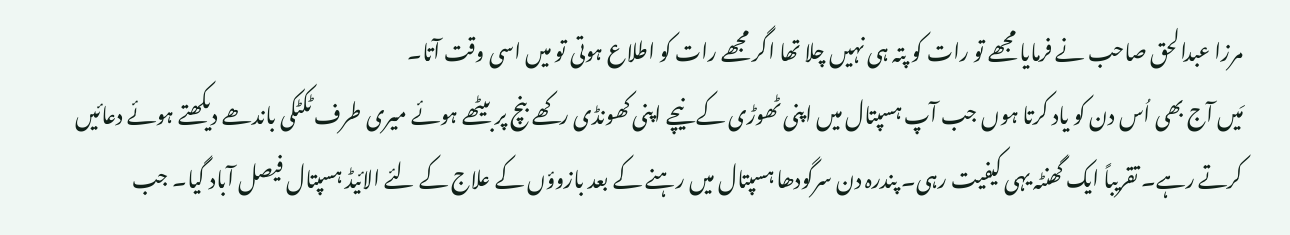مرزا عبدالحق صاحب نے فرمایا مجھے تو رات کو پتہ ہی نہیں چلا تھا اگر مجھے رات کو اطلاع ہوتی تو میں اسی وقت آتا۔
مَیں آج بھی اُس دن کو یاد کرتا ہوں جب آپ ہسپتال میں اپنی ٹھوڑی کے نیچے اپنی کھونڈی رکھے بنچ پر بیٹھے ہوئے میری طرف ٹکٹکی باندھے دیکھتے ہوئے دعائیں کرتے رہے۔ تقریباً ایک گھنٹہ یہی کیفیت رہی۔ پندرہ دن سرگودھا ہسپتال میں رہنے کے بعد بازوؤں کے علاج کے لئے الائیڈ ہسپتال فیصل آباد گیا۔ جب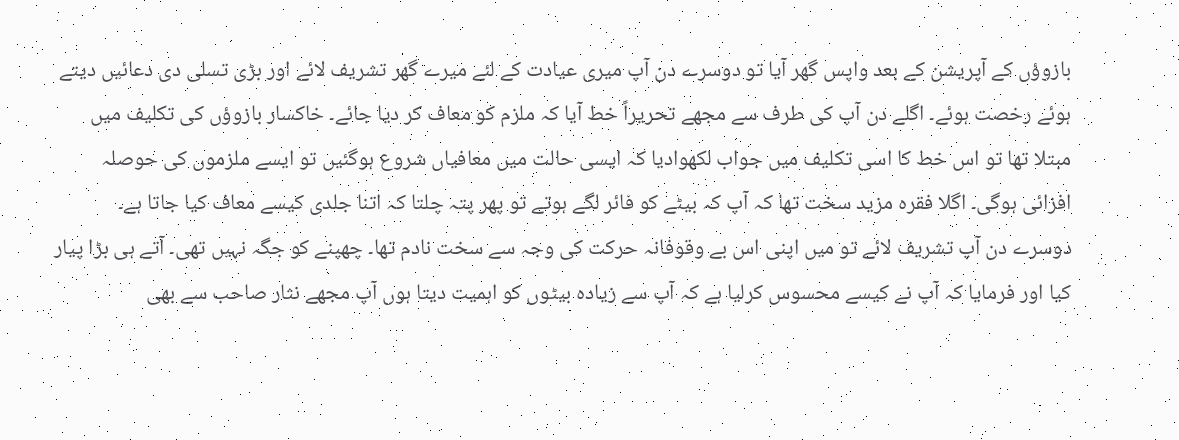بازوؤں کے آپریشن کے بعد واپس گھر آیا تو دوسرے دن آپ میری عیادت کے لئے میرے گھر تشریف لائے اور بڑی تسلی دی دعائیں دیتے ہوئے رخصت ہوئے۔ اگلے دن آپ کی طرف سے مجھے تحریراً خط آیا کہ ملزم کو معاف کر دیا جائے۔ خاکسار بازوؤں کی تکلیف میں مبتلا تھا تو اس خط کا اسی تکلیف میں جواب لکھوادیا کہ ایسی حالت میں معافیاں شروع ہوگئیں تو ایسے ملزموں کی حوصلہ افزائی ہوگی۔ اگلا فقرہ مزید سخت تھا کہ آپ کہ بیٹے کو فائر لگے ہوتے تو پھر پتہ چلتا کہ اتنا جلدی کیسے معاف کیا جاتا ہے۔
دوسرے دن آپ تشریف لائے تو میں اپنی اس بے وقوفانہ حرکت کی وجہ سے سخت نادم تھا۔ چھپنے کو جگہ نہیں تھی۔ آتے ہی بڑا پیار کیا اور فرمایا کہ آپ نے کیسے محسوس کرلیا ہے کہ آپ سے زیادہ بیٹوں کو اہمیت دیتا ہوں آپ مجھے نثار صاحب سے بھی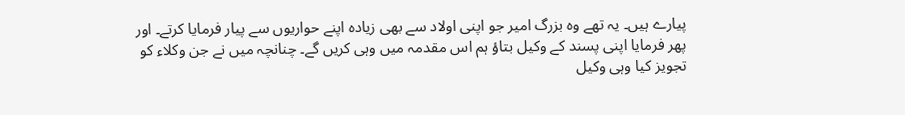پیارے ہیں۔ یہ تھے وہ بزرگ امیر جو اپنی اولاد سے بھی زیادہ اپنے حواریوں سے پیار فرمایا کرتے۔ اور پھر فرمایا اپنی پسند کے وکیل بتاؤ ہم اس مقدمہ میں وہی کریں گے۔ چنانچہ میں نے جن وکلاء کو تجویز کیا وہی وکیل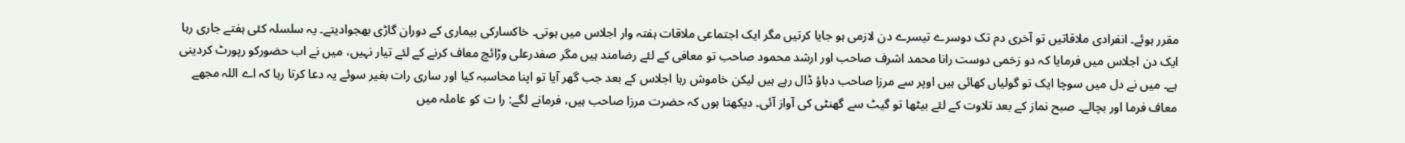مقرر ہوئے۔ انفرادی ملاقاتیں تو آخری دم تک دوسرے تیسرے دن لازمی ہو جایا کرتیں مگر ایک اجتماعی ملاقات ہفتہ وار اجلاس میں ہوتی۔ خاکسارکی بیماری کے دوران گاڑی بھجوادیتے۔ یہ سلسلہ کئی ہفتے جاری رہا ایک دن اجلاس میں فرمایا کہ دو زخمی دوست رانا محمد اشرف صاحب اور ارشد محمود صاحب تو معافی کے لئے رضامند ہیں مگر صفدرعلی وڑائچ معاف کرنے کے لئے تیار نہیں، میں نے اب حضورکو رپورٹ کردینی ہے۔ میں نے دل میں سوچا ایک تو گولیاں کھائی ہیں اوپر سے مرزا صاحب دباؤ ڈال رہے ہیں لیکن خاموش رہا اجلاس کے بعد جب گھر آیا تو اپنا محاسبہ کیا اور ساری رات بغیر سوئے یہ دعا کرتا رہا کہ اے اللہ مجھے معاف فرما اور بچالے۔ صبح نماز کے بعد تلاوت کے لئے بیٹھا تو گیٹ سے گھنٹی کی آواز آئی۔ دیکھتا ہوں کہ حضرت مرزا صاحب ہیں، فرمانے لگے: را ت کو عاملہ میں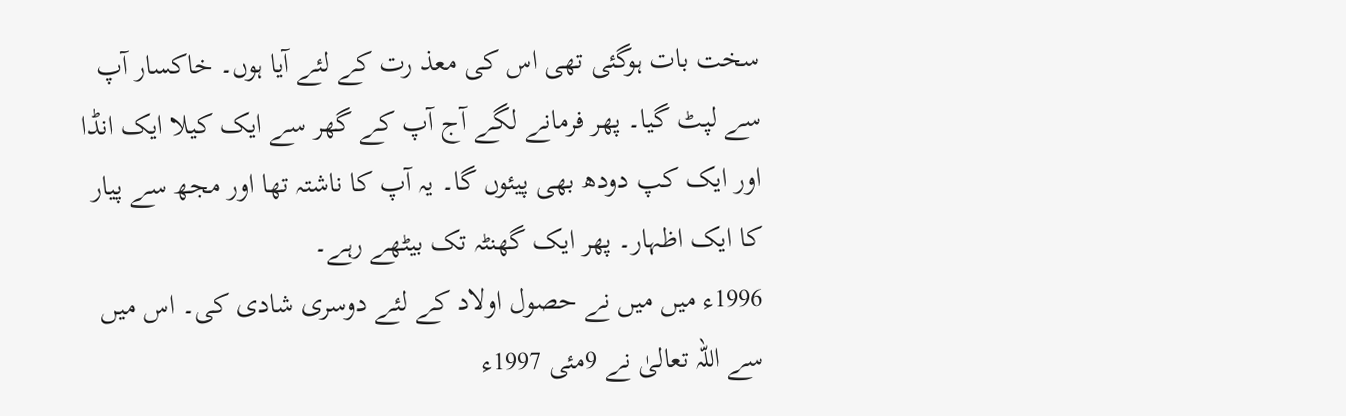سخت بات ہوگئی تھی اس کی معذ رت کے لئے آیا ہوں۔ خاکسار آپ سے لپٹ گیا۔ پھر فرمانے لگے آج آپ کے گھر سے ایک کیلا ایک انڈا اور ایک کپ دودھ بھی پیئوں گا۔ یہ آپ کا ناشتہ تھا اور مجھ سے پیار کا ایک اظہار۔ پھر ایک گھنٹہ تک بیٹھے رہے۔
1996ء میں میں نے حصول اولاد کے لئے دوسری شادی کی۔ اس میں سے اللہ تعالیٰ نے 9مئی 1997ء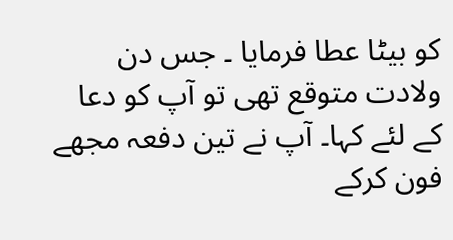کو بیٹا عطا فرمایا ۔ جس دن ولادت متوقع تھی تو آپ کو دعا کے لئے کہا۔ آپ نے تین دفعہ مجھے فون کرکے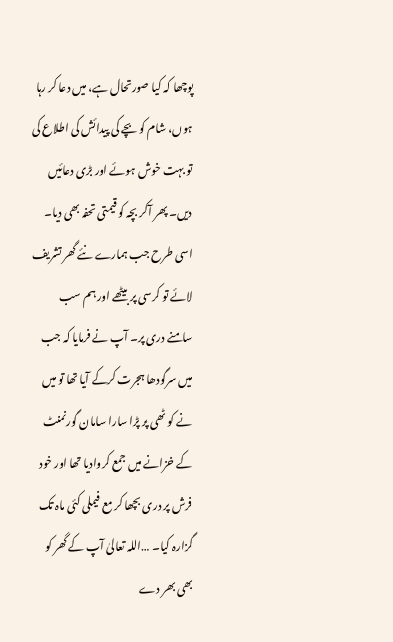پوچھا کہ کیا صورتحال ہے، میں دعا کر رہا ہوں، شام کو بچے کی پیدائش کی اطلاع کی تو بہت خوش ہوئے اور بڑی دعائیں دیں۔ پھر آکر بچہ کو قیمتی تحفہ بھی دیا۔ اسی طرح جب ہمارے نئے گھر تشریف لائے تو کرسی پر بیٹھے اور ہم سب سامنے دری پر۔ آپ نے فرمایا کہ جب میں سرگودھا ہجرت کرکے آیا تھا تو میں نے کو ٹھی پر پڑا سارا سامان گورنمنٹ کے خزانے میں جمع کروادیا تھا اور خود فرش پر دری بچھا کر مع فیملی کئی ماہ تک گزارہ کیا۔ …اللہ تعالیٰ آپ کے گھر کو بھی بھر دے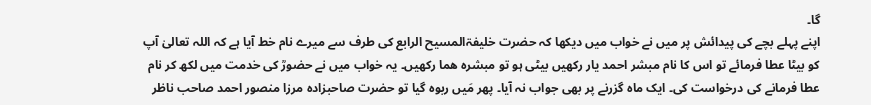گا۔
اپنے پہلے بچے کی پیدائش پر میں نے خواب میں دیکھا کہ حضرت خلیفۃالمسیح الرابع کی طرف سے میرے نام خط آیا ہے کہ اللہ تعالیٰ آپ کو بیٹا عطا فرمائے تو اس کا نام مبشر احمد یار رکھیں بیٹی ہو تو مبشرہ ھما رکھیں۔ یہ خواب میں نے حضورؒ کی خدمت میں لکھ کر نام عطا فرمانے کی درخواست کی۔ ایک ماہ گزرنے پر بھی جواب نہ آیا۔ پھر مَیں ربوہ گیا تو حضرت صاحبزادہ مرزا منصور احمد صاحب ناظر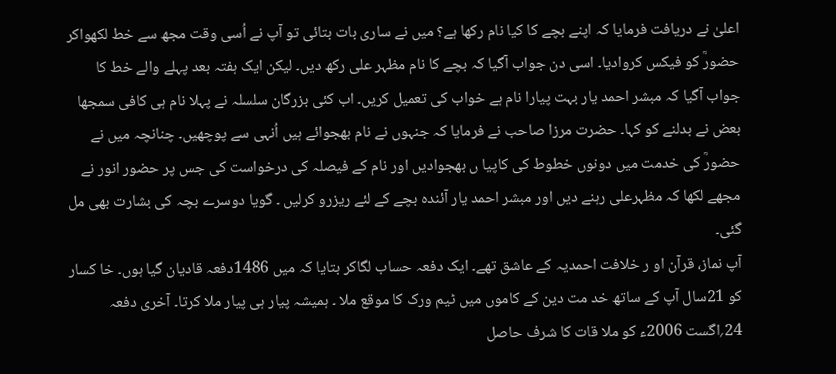اعلیٰ نے دریافت فرمایا کہ اپنے بچے کا کیا نام رکھا ہے؟ میں نے ساری بات بتائی تو آپ نے اُسی وقت مجھ سے خط لکھواکر حضورؒ کو فیکس کروادیا۔ اسی دن جواب آگیا کہ بچے کا نام مظہر علی رکھ دیں۔ لیکن ایک ہفتہ بعد پہلے والے خط کا جواب آگیا کہ مبشر احمد یار بہت پیارا نام ہے خواب کی تعمیل کریں۔ اب کئی بزرگان سلسلہ نے پہلا نام ہی کافی سمجھا بعض نے بدلنے کو کہا۔ حضرت مرزا صاحب نے فرمایا کہ جنہوں نے نام بھجوائے ہیں اُنہی سے پوچھیں۔ چنانچہ میں نے حضورؒ کی خدمت میں دونوں خطوط کی کاپیا ں بھجوادیں اور نام کے فیصلہ کی درخواست کی جس پر حضور انور نے مجھے لکھا کہ مظہرعلی رہنے دیں اور مبشر احمد یار آئندہ بچے کے لئے ریزرو کرلیں ۔ گویا دوسرے بچہ کی بشارت بھی مل گئی۔
آپ نماز، قرآن او ر خلافت احمدیہ کے عاشق تھے۔ ایک دفعہ حساب لگاکر بتایا کہ میں 1486دفعہ قادیان گیا ہوں۔ خا کسار کو 21سال آپ کے ساتھ خد مت دین کے کاموں میں ٹیم ورک کا موقع ملا ۔ ہمیشہ پیار ہی پیار ملا کرتا۔ آخری دفعہ 24؍اگست 2006ء کو ملا قات کا شرف حاصل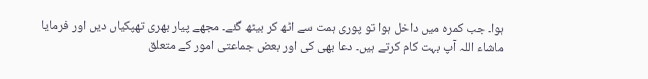ہوا۔ جب کمرہ میں داخل ہوا تو پوری ہمت سے اٹھ کر بیٹھ گئے۔ مجھے پیار بھری تھپکیاں دیں اور فرمایا ماشاء اللہ آپ بہت کام کرتے ہیں۔ دعا بھی کی اور بعض جماعتی امور کے متعلق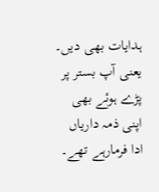ہدایات بھی دیں۔ یعنی آپ بستر پر پڑے ہوئے بھی اپنی ذمہ داریاں ادا فرمارہے تھے۔